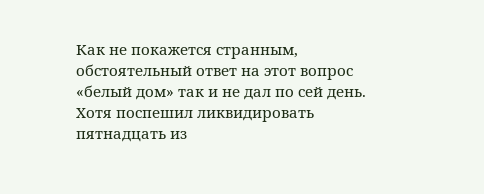Как не покажется странным, обстоятельный ответ на этот вопрос «белый дом» так и не дал по сей день. Хотя поспешил ликвидировать пятнадцать из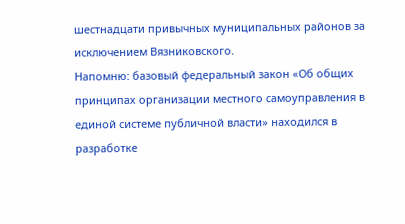шестнадцати привычных муниципальных районов за исключением Вязниковского.
Напомню: базовый федеральный закон «Об общих принципах организации местного самоуправления в единой системе публичной власти» находился в разработке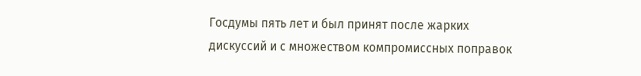Госдумы пять лет и был принят после жарких дискуссий и с множеством компромиссных поправок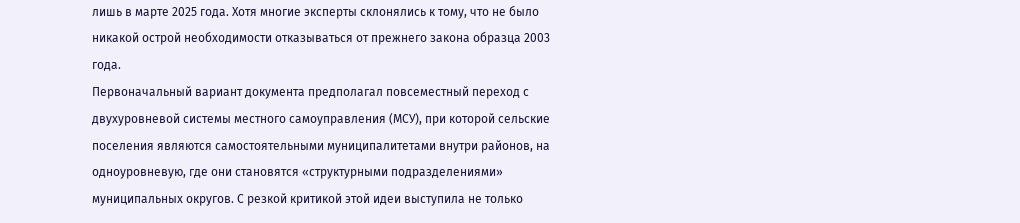лишь в марте 2025 года. Хотя многие эксперты склонялись к тому, что не было никакой острой необходимости отказываться от прежнего закона образца 2003 года.
Первоначальный вариант документа предполагал повсеместный переход с двухуровневой системы местного самоуправления (МСУ), при которой сельские поселения являются самостоятельными муниципалитетами внутри районов, на одноуровневую, где они становятся «структурными подразделениями» муниципальных округов. С резкой критикой этой идеи выступила не только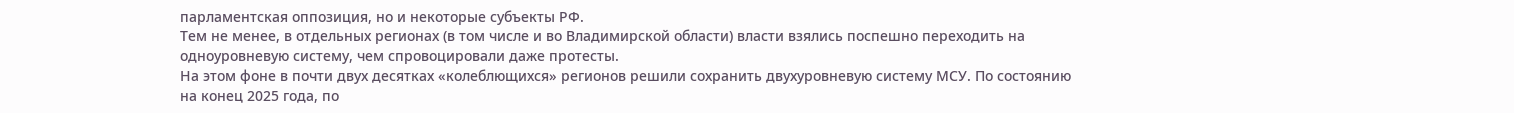парламентская оппозиция, но и некоторые субъекты РФ.
Тем не менее, в отдельных регионах (в том числе и во Владимирской области) власти взялись поспешно переходить на одноуровневую систему, чем спровоцировали даже протесты.
На этом фоне в почти двух десятках «колеблющихся» регионов решили сохранить двухуровневую систему МСУ. По состоянию на конец 2025 года, по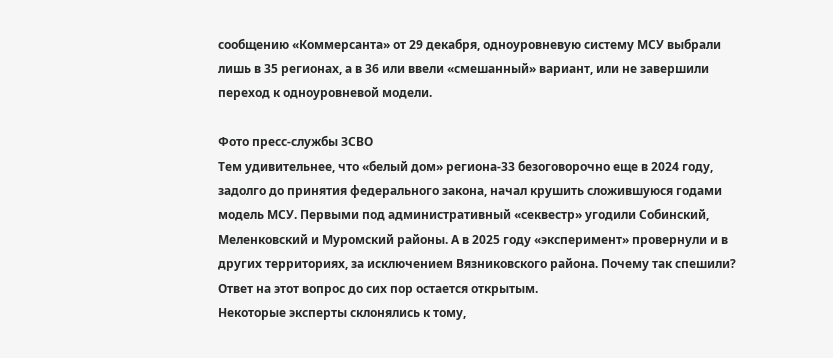сообщению «Коммерсанта» от 29 декабря, одноуровневую систему МСУ выбрали лишь в 35 регионах, а в 36 или ввели «смешанный» вариант, или не завершили переход к одноуровневой модели.

Фото пресс-службы ЗСВО
Тем удивительнее, что «белый дом» региона-33 безоговорочно еще в 2024 году, задолго до принятия федерального закона, начал крушить сложившуюся годами модель МСУ. Первыми под административный «секвестр» угодили Собинский, Меленковский и Муромский районы. А в 2025 году «эксперимент» провернули и в других территориях, за исключением Вязниковского района. Почему так спешили? Ответ на этот вопрос до сих пор остается открытым.
Некоторые эксперты склонялись к тому,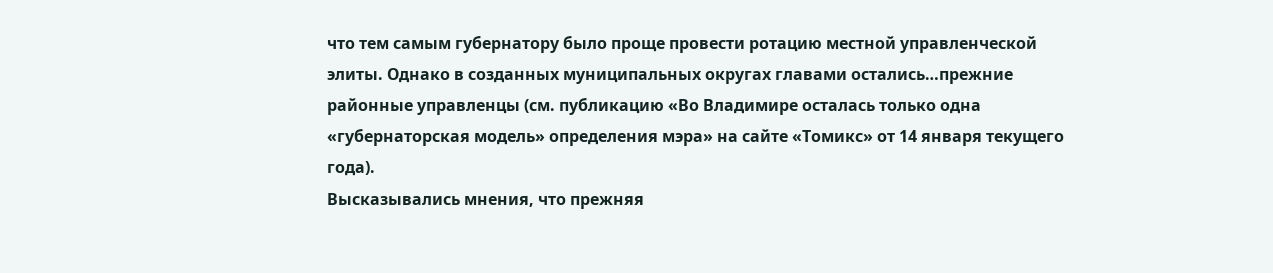что тем самым губернатору было проще провести ротацию местной управленческой элиты. Однако в созданных муниципальных округах главами остались…прежние районные управленцы (см. публикацию «Во Владимире осталась только одна «губернаторская модель» определения мэра» на сайте «Томикс» от 14 января текущего года).
Высказывались мнения, что прежняя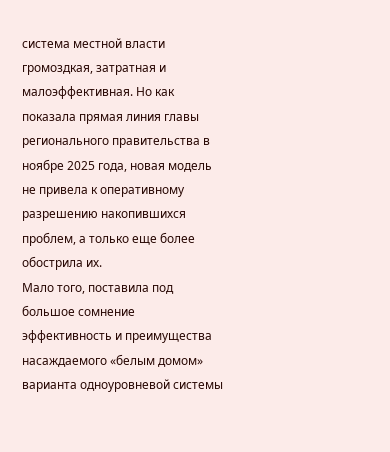система местной власти громоздкая, затратная и малоэффективная. Но как показала прямая линия главы регионального правительства в ноябре 2025 года, новая модель не привела к оперативному разрешению накопившихся проблем, а только еще более обострила их.
Мало того, поставила под большое сомнение эффективность и преимущества насаждаемого «белым домом» варианта одноуровневой системы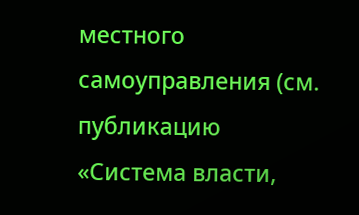местного самоуправления (см. публикацию «Система власти,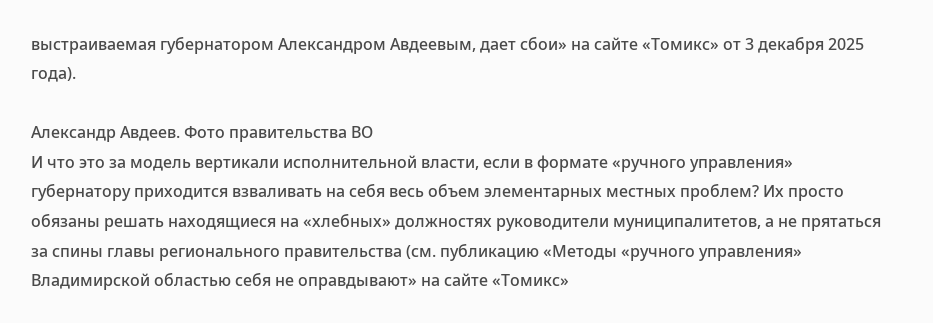выстраиваемая губернатором Александром Авдеевым, дает сбои» на сайте «Томикс» от 3 декабря 2025 года).

Александр Авдеев. Фото правительства ВО
И что это за модель вертикали исполнительной власти, если в формате «ручного управления» губернатору приходится взваливать на себя весь объем элементарных местных проблем? Их просто обязаны решать находящиеся на «хлебных» должностях руководители муниципалитетов, а не прятаться за спины главы регионального правительства (см. публикацию «Методы «ручного управления» Владимирской областью себя не оправдывают» на сайте «Томикс»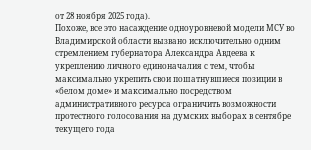от 28 ноября 2025 года).
Похоже, все это насаждение одноуровневой модели МСУ во Владимирской области вызвано исключительно одним стремлением губернатора Александра Авдеева к укреплению личного единоначалия с тем, чтобы максимально укрепить свои пошатнувшиеся позиции в «белом доме» и максимально посредством административного ресурса ограничить возможности протестного голосования на думских выборах в сентябре текущего года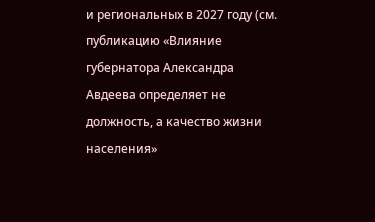и региональных в 2027 году (см. публикацию «Влияние губернатора Александра Авдеева определяет не должность, а качество жизни населения»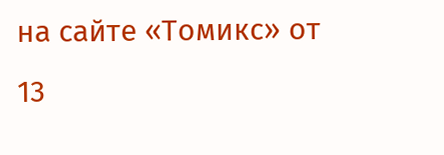на сайте «Томикс» от 13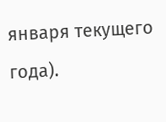января текущего года).